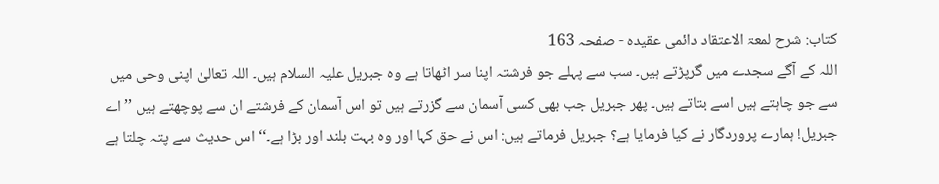کتاب: شرح لمعۃ الاعتقاد دائمی عقیدہ - صفحہ 163
اللہ کے آگے سجدے میں گرپڑتے ہیں۔ سب سے پہلے جو فرشتہ اپنا سر اٹھاتا ہے وہ جبریل علیہ السلام ہیں۔ اللہ تعالیٰ اپنی وحی میں سے جو چاہتے ہیں اسے بتاتے ہیں۔ پھر جبریل جب بھی کسی آسمان سے گزرتے ہیں تو اس آسمان کے فرشتے ان سے پوچھتے ہیں ’’اے جبریل! ہمارے پروردگار نے کیا فرمایا ہے؟ جبریل فرماتے ہیں: اس نے حق کہا اور وہ بہت بلند اور بڑا ہے۔‘‘ اس حدیث سے پتہ چلتا ہے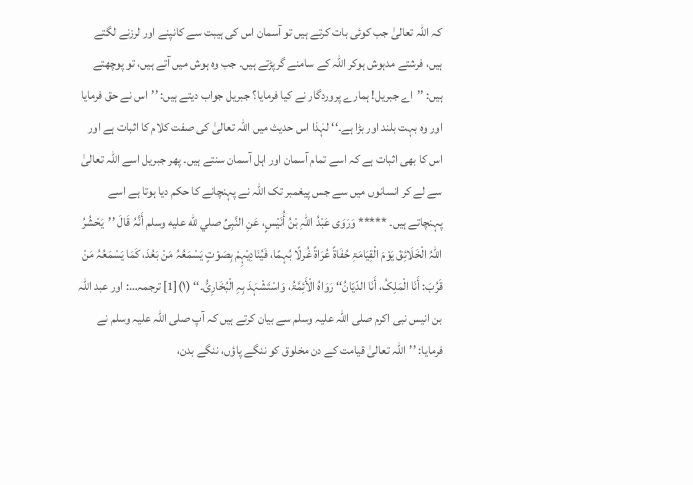کہ اللہ تعالیٰ جب کوئی بات کرتے ہیں تو آسمان اس کی ہیبت سے کانپنے اور لرزنے لگتے ہیں، فرشتے مدہوش ہوکر اللہ کے سامنے گرپڑتے ہیں۔ جب وہ ہوش میں آتے ہیں، تو پوچھتے ہیں: ’’اے جبریل! ہمارے پروردگار نے کیا فرمایا؟ جبریل جواب دیتے ہیں: ’’اس نے حق فرمایا اور وہ بہت بلند اور بڑا ہے۔‘‘ لہٰذا اس حدیث میں اللہ تعالیٰ کی صفت کلام کا اثبات ہے اور اس کا بھی اثبات ہے کہ اسے تمام آسمان اور اہل آسمان سنتے ہیں۔ پھر جبریل اسے اللہ تعالیٰ سے لے کر انسانوں میں سے جس پیغمبر تک اللہ نے پہنچانے کا حکم دیا ہوتا ہے اسے پہنچاتے ہیں۔ ***** وَرَوَی عَبْدُ اللّٰہِ بْنُ أُنَیْسٍ، عَنِ النَّبِیِّ صلي للّٰه عليه وسلم أَنَّہُ قَالَ ’’یَحْشُرُ اللّٰہُ الْخَلَائِقَ یَوْمَ الْقِیَامَۃِ حُفَاۃً عُرَاۃً غُرلًا بُہمًا، فَیُنَادِیْہِمْ بِصَوْتٍ یَسْمَعُہُ مَنْ بَعُدَ، کَمَا یَسْمَعُہُ مَنْ قَرُبَ: أَنَا الْمَلِکُ، أَنَا الدّیّانُ‘‘ رَوَاہُ الْأَئِمَّۃُ، وَاسْتَشْہَدَ بِہِ الْبُخَارِیُّ۔‘‘ (۱)[1] ترجمہ…: اور عبد اللہ بن انیس نبی اکرم صلی اللہ علیہ وسلم سے بیان کرتے ہیں کہ آپ صلی اللہ علیہ وسلم نے فرمایا: ’’اللہ تعالیٰ قیامت کے دن مخلوق کو ننگے پاؤں، ننگے بدن،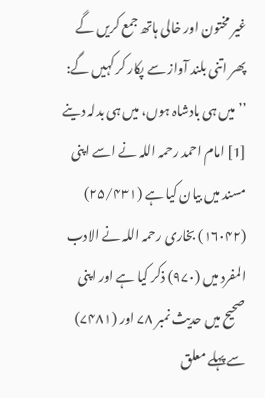غیر مختون اور خالی ہاتھ جمع کریں گے پھر اتنی بلند آواز سے پکار کر کہیں گے: ’’میں ہی بادشاہ ہوں، میں ہی بدلہ دینے
[1] امام احمد رحمہ اللہ نے اسے اپنی مسند میں بیان کیا ہے (۲۵/۴۳۱) (۱۶۰۴۲) بخاری رحمہ اللہ نے الادب المفرد میں (۹۷۰) ذکر کیا ہے اور اپنی صحیح میں حدیث نمبر ۷۸ اور (۷۴۸۱) سے پہلے معلق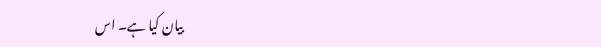بیان کیا ہے۔ اس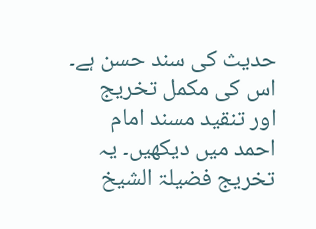حدیث کی سند حسن ہے۔ اس کی مکمل تخریج اور تنقید مسند امام احمد میں دیکھیں۔ یہ تخریج فضیلۃ الشیخ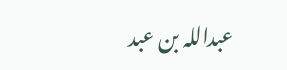عبداللہ بن عبد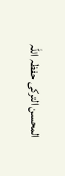المحسن الترکی حفظہ اللہ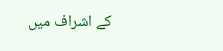کے اشراف میں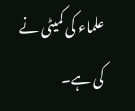علماء کی کمیٹی نے کی ہے۔